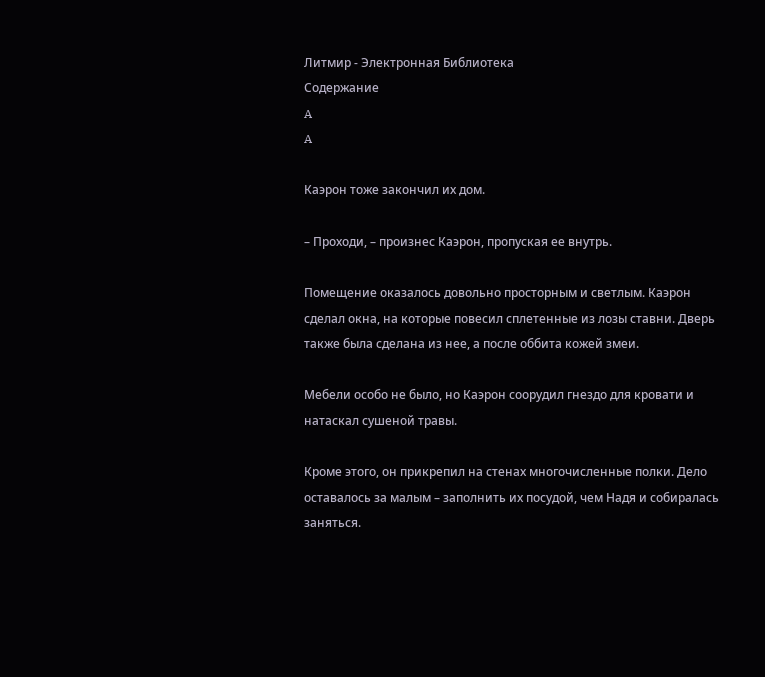Литмир - Электронная Библиотека
Содержание
A
A

Каэрон тоже закончил их дом.

– Проходи, – произнес Каэрон, пропуская ее внутрь.

Помещение оказалось довольно просторным и светлым. Каэрон сделал окна, на которые повесил сплетенные из лозы ставни. Дверь также была сделана из нее, а после оббита кожей змеи.

Мебели особо не было, но Каэрон соорудил гнездо для кровати и натаскал сушеной травы.

Кроме этого, он прикрепил на стенах многочисленные полки. Дело оставалось за малым – заполнить их посудой, чем Надя и собиралась заняться.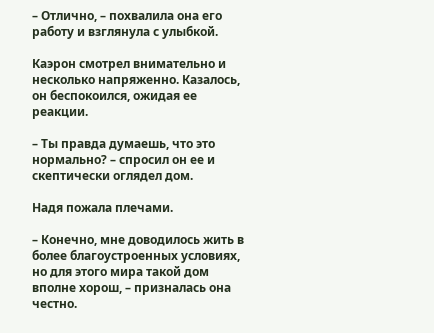– Отлично, – похвалила она его работу и взглянула с улыбкой.

Каэрон смотрел внимательно и несколько напряженно. Казалось, он беспокоился, ожидая ее реакции.

– Ты правда думаешь, что это нормально? – спросил он ее и скептически оглядел дом.

Надя пожала плечами.

– Конечно, мне доводилось жить в более благоустроенных условиях, но для этого мира такой дом вполне хорош, – призналась она честно.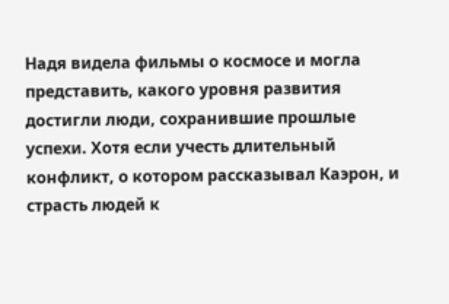Надя видела фильмы о космосе и могла представить, какого уровня развития достигли люди, сохранившие прошлые успехи. Хотя если учесть длительный конфликт, о котором рассказывал Каэрон, и страсть людей к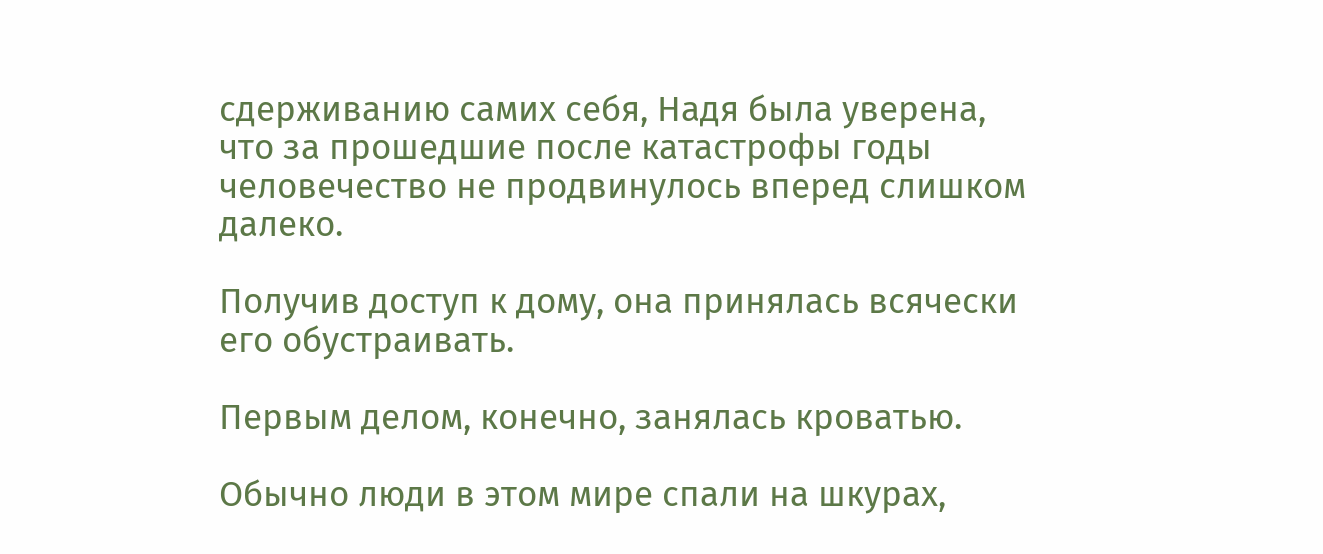сдерживанию самих себя, Надя была уверена, что за прошедшие после катастрофы годы человечество не продвинулось вперед слишком далеко.

Получив доступ к дому, она принялась всячески его обустраивать.

Первым делом, конечно, занялась кроватью.

Обычно люди в этом мире спали на шкурах,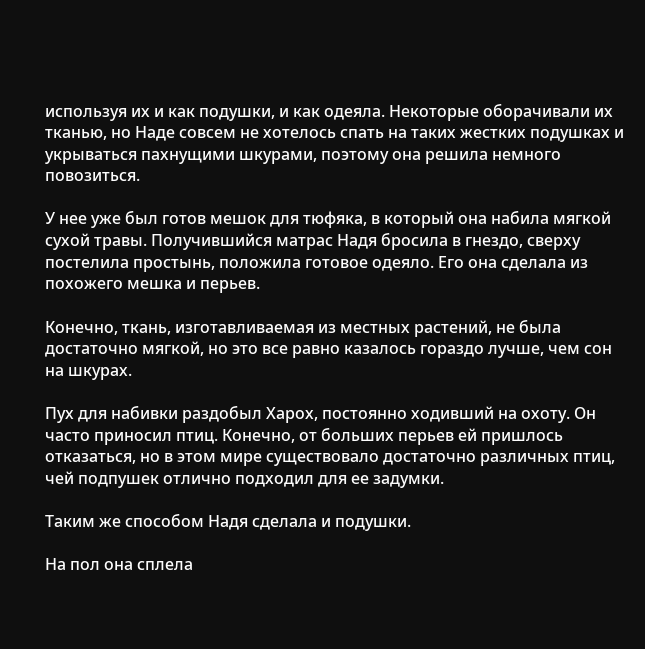используя их и как подушки, и как одеяла. Некоторые оборачивали их тканью, но Наде совсем не хотелось спать на таких жестких подушках и укрываться пахнущими шкурами, поэтому она решила немного повозиться.

У нее уже был готов мешок для тюфяка, в который она набила мягкой сухой травы. Получившийся матрас Надя бросила в гнездо, сверху постелила простынь, положила готовое одеяло. Его она сделала из похожего мешка и перьев.

Конечно, ткань, изготавливаемая из местных растений, не была достаточно мягкой, но это все равно казалось гораздо лучше, чем сон на шкурах.

Пух для набивки раздобыл Харох, постоянно ходивший на охоту. Он часто приносил птиц. Конечно, от больших перьев ей пришлось отказаться, но в этом мире существовало достаточно различных птиц, чей подпушек отлично подходил для ее задумки.

Таким же способом Надя сделала и подушки.

На пол она сплела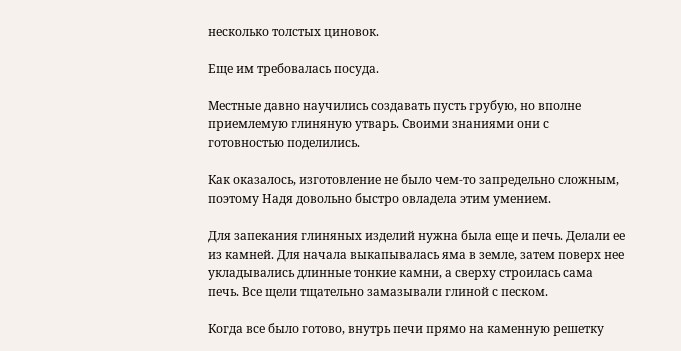несколько толстых циновок.

Еще им требовалась посуда.

Местные давно научились создавать пусть грубую, но вполне приемлемую глиняную утварь. Своими знаниями они с готовностью поделились.

Как оказалось, изготовление не было чем-то запредельно сложным, поэтому Надя довольно быстро овладела этим умением.

Для запекания глиняных изделий нужна была еще и печь. Делали ее из камней. Для начала выкапывалась яма в земле, затем поверх нее укладывались длинные тонкие камни, а сверху строилась сама печь. Все щели тщательно замазывали глиной с песком.

Когда все было готово, внутрь печи прямо на каменную решетку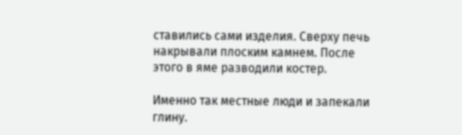ставились сами изделия. Сверху печь накрывали плоским камнем. После этого в яме разводили костер.

Именно так местные люди и запекали глину.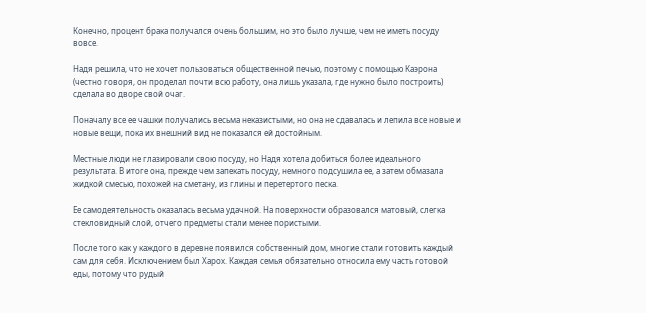Конечно, процент брака получался очень большим, но это было лучше, чем не иметь посуду вовсе.

Надя решила, что не хочет пользоваться общественной печью, поэтому с помощью Каэрона (честно говоря, он проделал почти всю работу, она лишь указала, где нужно было построить) сделала во дворе свой очаг.

Поначалу все ее чашки получались весьма неказистыми, но она не сдавалась и лепила все новые и новые вещи, пока их внешний вид не показался ей достойным.

Местные люди не глазировали свою посуду, но Надя хотела добиться более идеального результата. В итоге она, прежде чем запекать посуду, немного подсушила ее, а затем обмазала жидкой смесью, похожей на сметану, из глины и перетертого песка.

Ее самодеятельность оказалась весьма удачной. На поверхности образовался матовый, слегка стекловидный слой, отчего предметы стали менее пористыми.

После того как у каждого в деревне появился собственный дом, многие стали готовить каждый сам для себя. Исключением был Харох. Каждая семья обязательно относила ему часть готовой еды, потому что рудый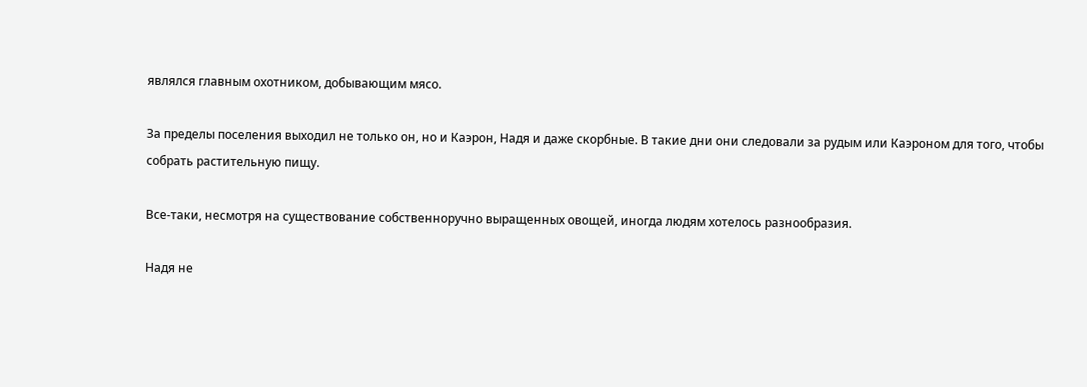являлся главным охотником, добывающим мясо.

За пределы поселения выходил не только он, но и Каэрон, Надя и даже скорбные. В такие дни они следовали за рудым или Каэроном для того, чтобы собрать растительную пищу.

Все-таки, несмотря на существование собственноручно выращенных овощей, иногда людям хотелось разнообразия.

Надя не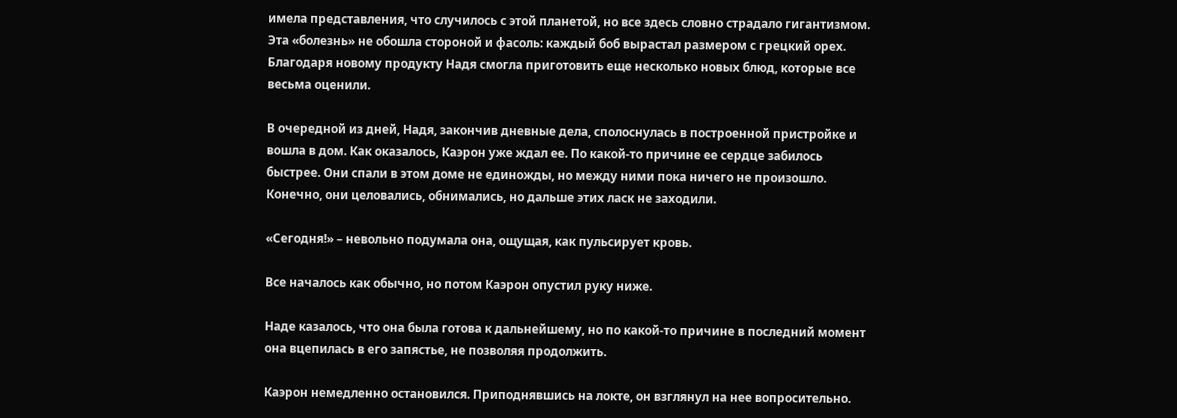имела представления, что случилось с этой планетой, но все здесь словно страдало гигантизмом. Эта «болезнь» не обошла стороной и фасоль: каждый боб вырастал размером с грецкий орех. Благодаря новому продукту Надя смогла приготовить еще несколько новых блюд, которые все весьма оценили.

В очередной из дней, Надя, закончив дневные дела, сполоснулась в построенной пристройке и вошла в дом. Как оказалось, Каэрон уже ждал ее. По какой-то причине ее сердце забилось быстрее. Они спали в этом доме не единожды, но между ними пока ничего не произошло. Конечно, они целовались, обнимались, но дальше этих ласк не заходили.

«Сегодня!» – невольно подумала она, ощущая, как пульсирует кровь.

Все началось как обычно, но потом Каэрон опустил руку ниже.

Наде казалось, что она была готова к дальнейшему, но по какой-то причине в последний момент она вцепилась в его запястье, не позволяя продолжить.

Каэрон немедленно остановился. Приподнявшись на локте, он взглянул на нее вопросительно.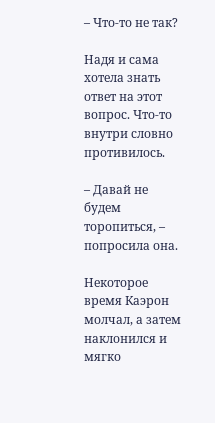– Что-то не так?

Надя и сама хотела знать ответ на этот вопрос. Что-то внутри словно противилось.

– Давай не будем торопиться, – попросила она.

Некоторое время Каэрон молчал, а затем наклонился и мягко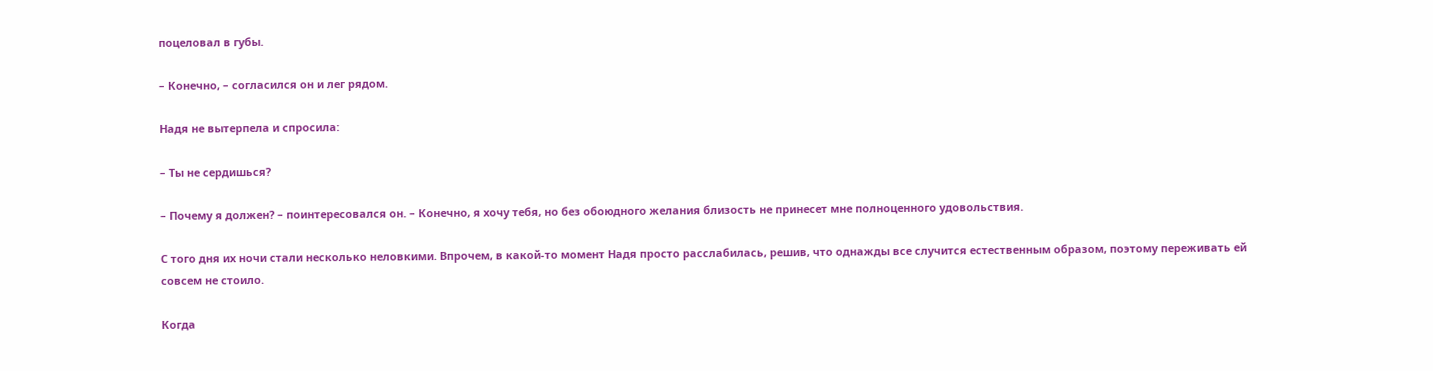поцеловал в губы.

– Конечно, – согласился он и лег рядом.

Надя не вытерпела и спросила:

– Ты не сердишься?

– Почему я должен? – поинтересовался он. – Конечно, я хочу тебя, но без обоюдного желания близость не принесет мне полноценного удовольствия.

С того дня их ночи стали несколько неловкими. Впрочем, в какой-то момент Надя просто расслабилась, решив, что однажды все случится естественным образом, поэтому переживать ей совсем не стоило.

Когда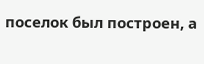поселок был построен, а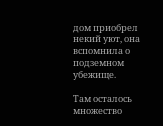дом приобрел некий уют, она вспомнила о подземном убежище.

Там осталось множество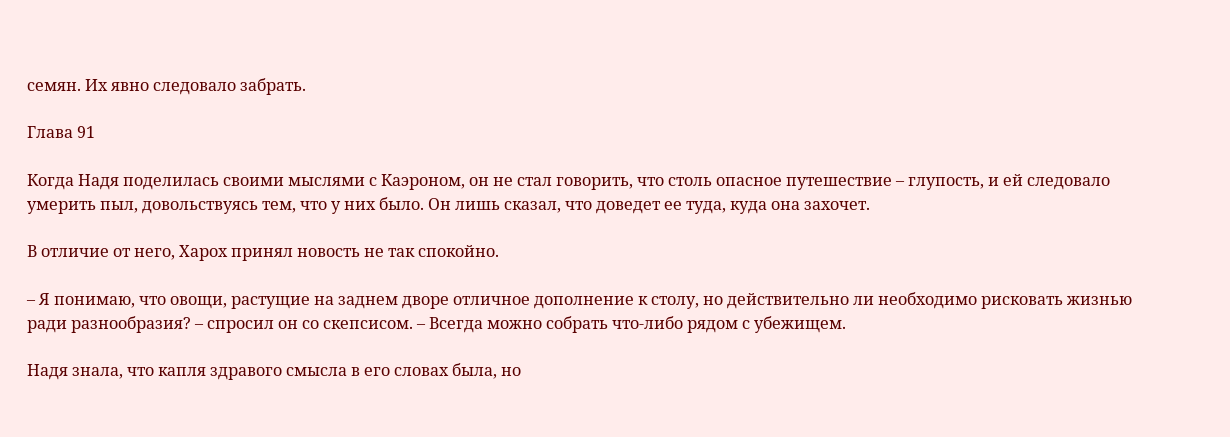семян. Их явно следовало забрать.

Глава 91

Когда Надя поделилась своими мыслями с Каэроном, он не стал говорить, что столь опасное путешествие – глупость, и ей следовало умерить пыл, довольствуясь тем, что у них было. Он лишь сказал, что доведет ее туда, куда она захочет.

В отличие от него, Харох принял новость не так спокойно.

– Я понимаю, что овощи, растущие на заднем дворе отличное дополнение к столу, но действительно ли необходимо рисковать жизнью ради разнообразия? – спросил он со скепсисом. – Всегда можно собрать что-либо рядом с убежищем.

Надя знала, что капля здравого смысла в его словах была, но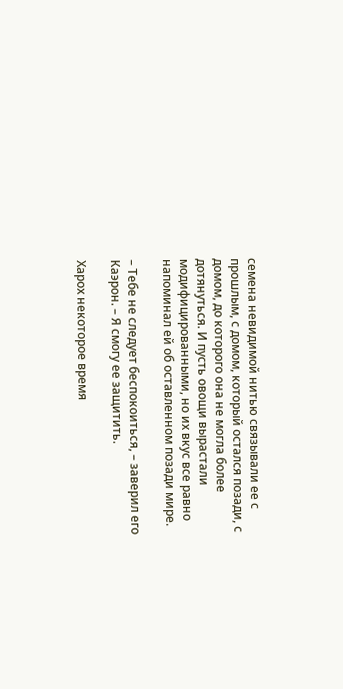семена невидимой нитью связывали ее с прошлым, с домом, который остался позади, с домом, до которого она не могла более дотянуться. И пусть овощи вырастали модифицированными, но их вкус все равно напоминал ей об оставленном позади мире.

– Тебе не следует беспокоиться, – заверил его Каэрон. – Я смогу ее защитить.

Харох некоторое время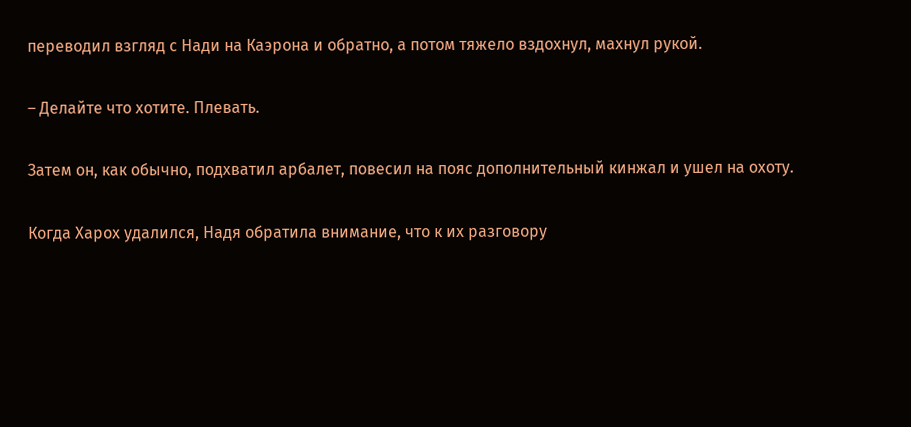переводил взгляд с Нади на Каэрона и обратно, а потом тяжело вздохнул, махнул рукой.

– Делайте что хотите. Плевать.

Затем он, как обычно, подхватил арбалет, повесил на пояс дополнительный кинжал и ушел на охоту.

Когда Харох удалился, Надя обратила внимание, что к их разговору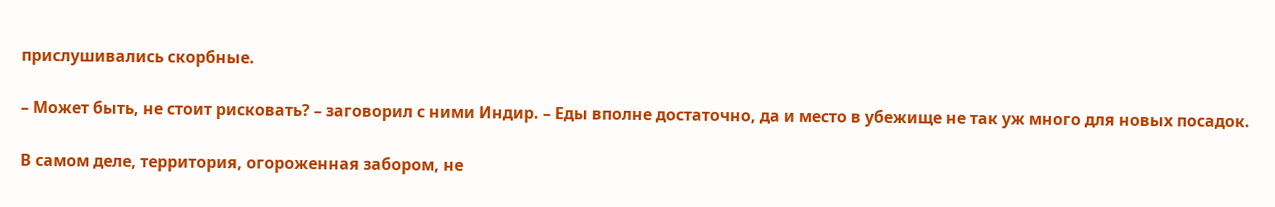прислушивались скорбные.

– Может быть, не стоит рисковать? – заговорил с ними Индир. – Еды вполне достаточно, да и место в убежище не так уж много для новых посадок.

В самом деле, территория, огороженная забором, не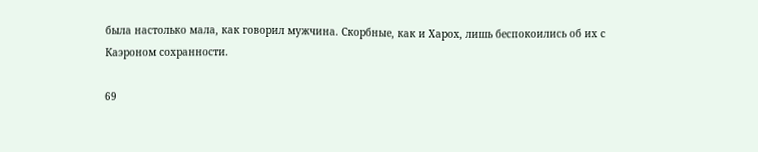была настолько мала, как говорил мужчина. Скорбные, как и Харох, лишь беспокоились об их с Каэроном сохранности.

69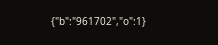{"b":"961702","o":1}